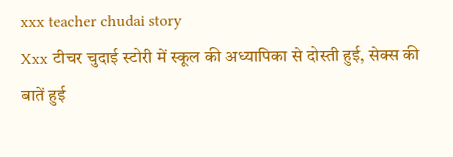xxx teacher chudai story
Xxx टीचर चुदाई स्टोरी में स्कूल की अध्यापिका से दोस्ती हुई, सेक्स की बातें हुई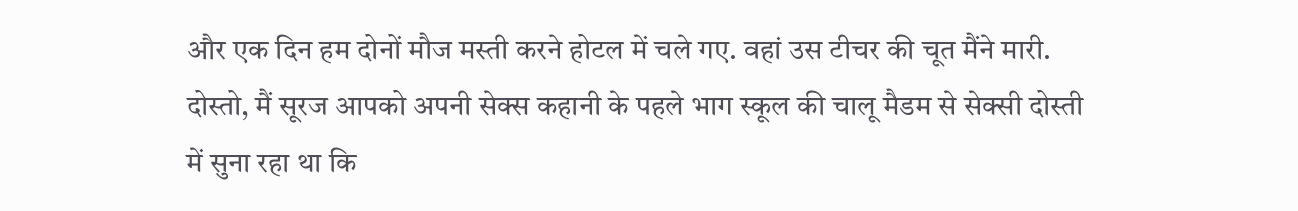और एक दिन हम दोनों मौज मस्ती करने होटल में चले गए. वहां उस टीचर की चूत मैंने मारी.
दोस्तो, मैं सूरज आपको अपनी सेक्स कहानी के पहले भाग स्कूल की चालू मैडम से सेक्सी दोस्ती में सुना रहा था कि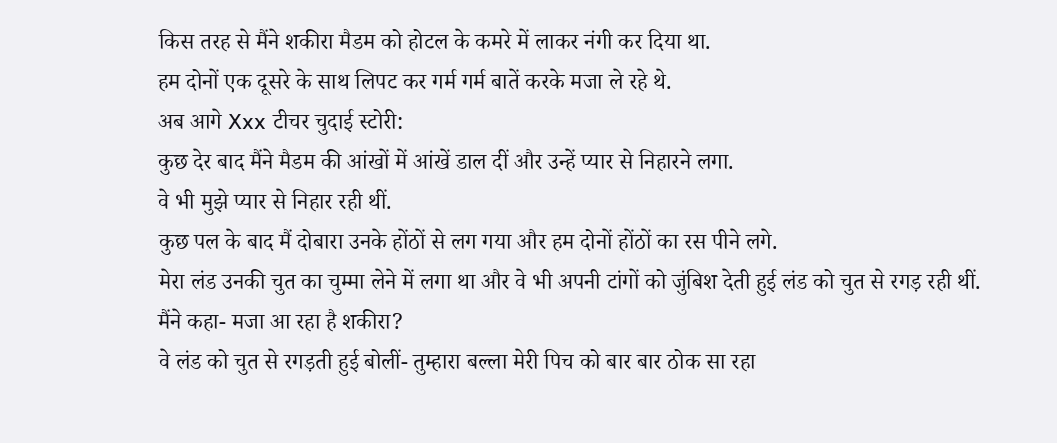किस तरह से मैंने शकीरा मैडम को होटल के कमरे में लाकर नंगी कर दिया था.
हम दोनों एक दूसरे के साथ लिपट कर गर्म गर्म बातें करके मजा ले रहे थे.
अब आगे Xxx टीचर चुदाई स्टोरी:
कुछ देर बाद मैंने मैडम की आंखों में आंखें डाल दीं और उन्हें प्यार से निहारने लगा.
वे भी मुझे प्यार से निहार रही थीं.
कुछ पल के बाद मैं दोबारा उनके होंठों से लग गया और हम दोनों होंठों का रस पीने लगे.
मेरा लंड उनकी चुत का चुम्मा लेने में लगा था और वे भी अपनी टांगों को जुंबिश देती हुई लंड को चुत से रगड़ रही थीं.
मैंने कहा- मजा आ रहा है शकीरा?
वे लंड को चुत से रगड़ती हुई बोलीं- तुम्हारा बल्ला मेरी पिच को बार बार ठोक सा रहा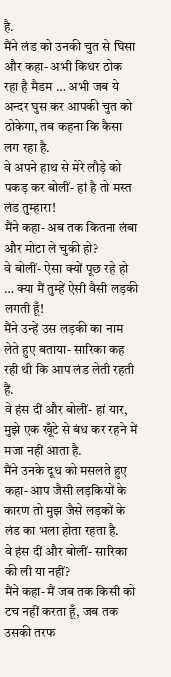है.
मैंने लंड को उनकी चुत से घिसा और कहा- अभी किधर ठोक रहा है मैडम … अभी जब ये अन्दर घुस कर आपकी चुत को ठोकेगा, तब कहना कि कैसा लग रहा है.
वे अपने हाथ से मेरे लौड़े को पकड़ कर बोलीं- हां है तो मस्त लंड तुम्हारा!
मैंने कहा- अब तक कितना लंबा और मोटा ले चुकी हो?
वे बोलीं- ऐसा क्यों पूछ रहे हो … क्या मैं तुम्हें ऐसी वैसी लड़की लगती हूँ!
मैंने उन्हें उस लड़की का नाम लेते हुए बताया- सारिका कह रही थी कि आप लंड लेती रहती हैं.
वे हंस दीं और बोलीं- हां यार, मुझे एक खूँटे से बंध कर रहने में मजा नहीं आता है.
मैंने उनके दूध को मसलते हुए कहा- आप जैसी लड़कियों के कारण तो मुझ जैसे लड़कों के लंड का भला होता रहता है.
वे हंस दीं और बोलीं- सारिका की ली या नहीं?
मैंने कहा- मैं जब तक किसी को टच नहीं करता हूँ, जब तक उसकी तरफ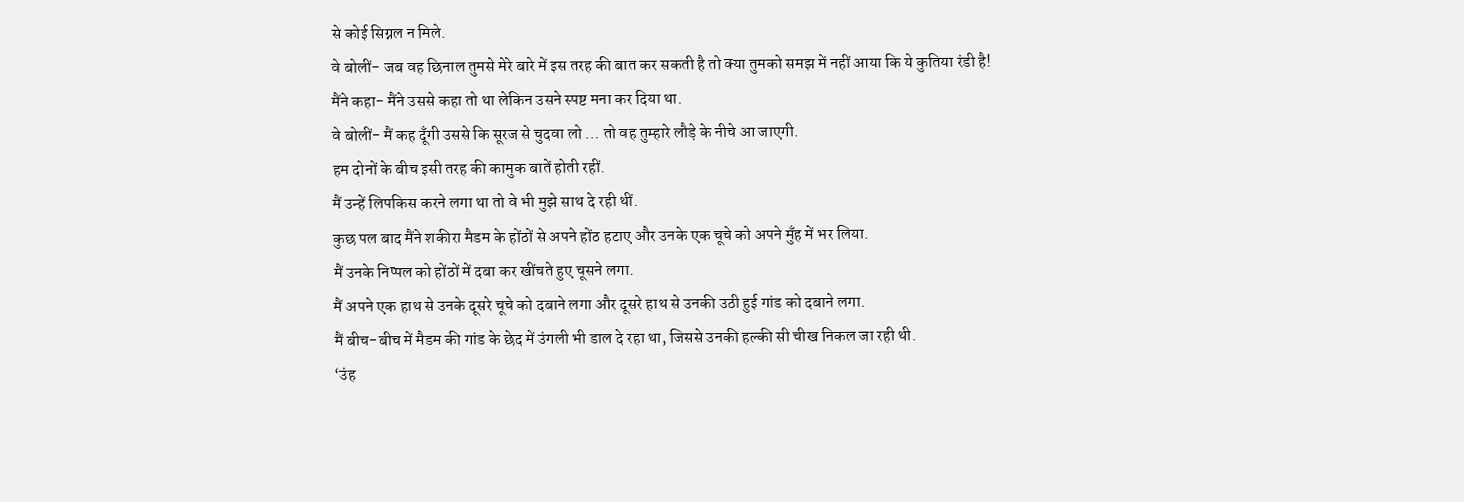से कोई सिग्नल न मिले.
वे बोलीं- जब वह छिनाल तुमसे मेरे बारे में इस तरह की बात कर सकती है तो क्या तुमको समझ में नहीं आया कि ये कुतिया रंडी है!
मैंने कहा- मैंने उससे कहा तो था लेकिन उसने स्पष्ट मना कर दिया था.
वे बोलीं- मैं कह दूँगी उससे कि सूरज से चुदवा लो … तो वह तुम्हारे लौड़े के नीचे आ जाएगी.
हम दोनों के बीच इसी तरह की कामुक बातें होती रहीं.
मैं उन्हें लिपकिस करने लगा था तो वे भी मुझे साथ दे रही थीं.
कुछ पल बाद मैंने शकीरा मैडम के होंठों से अपने होंठ हटाए और उनके एक चूचे को अपने मुँह में भर लिया.
मैं उनके निप्पल को होंठों में दबा कर खींचते हुए चूसने लगा.
मैं अपने एक हाथ से उनके दूसरे चूचे को दबाने लगा और दूसरे हाथ से उनकी उठी हुई गांड को दबाने लगा.
मैं बीच-बीच में मैडम की गांड के छेद में उंगली भी डाल दे रहा था, जिससे उनकी हल्की सी चीख निकल जा रही थी.
‘उंह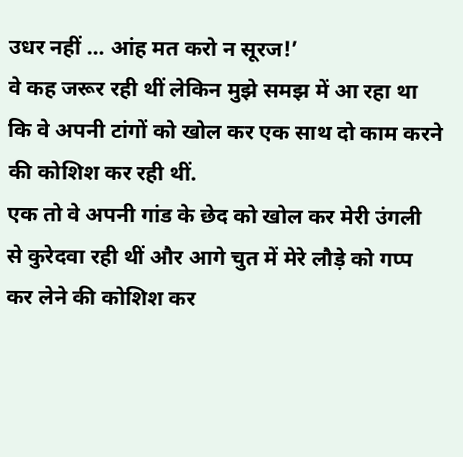उधर नहीं … आंह मत करो न सूरज!’
वे कह जरूर रही थीं लेकिन मुझे समझ में आ रहा था कि वे अपनी टांगों को खोल कर एक साथ दो काम करने की कोशिश कर रही थीं.
एक तो वे अपनी गांड के छेद को खोल कर मेरी उंगली से कुरेदवा रही थीं और आगे चुत में मेरे लौड़े को गप्प कर लेने की कोशिश कर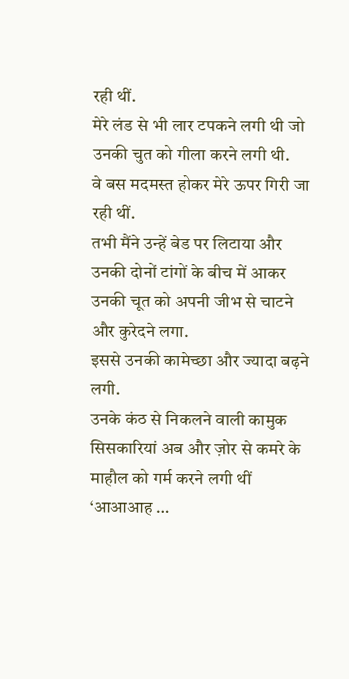रही थीं.
मेरे लंड से भी लार टपकने लगी थी जो उनकी चुत को गीला करने लगी थी.
वे बस मदमस्त होकर मेरे ऊपर गिरी जा रही थीं.
तभी मैंने उन्हें बेड पर लिटाया और उनकी दोनों टांगों के बीच में आकर उनकी चूत को अपनी जीभ से चाटने और कुरेदने लगा.
इससे उनकी कामेच्छा और ज्यादा बढ़ने लगी.
उनके कंठ से निकलने वाली कामुक सिसकारियां अब और ज़ोर से कमरे के माहौल को गर्म करने लगी थीं ‘आआआह …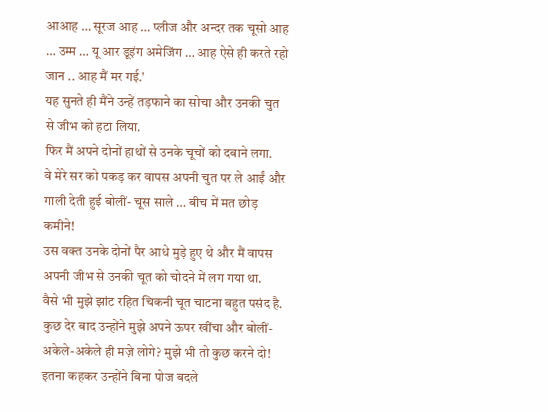आआह … सूरज आह … प्लीज और अन्दर तक चूसो आह … उम्म … यू आर डूइंग अमेजिंग … आह ऐसे ही करते रहो जान .. आह मैं मर गई.’
यह सुनते ही मैंने उन्हें तड़फाने का सोचा और उनकी चुत से जीभ को हटा लिया.
फिर मैं अपने दोनों हाथों से उनके चूचों को दबाने लगा.
वे मेरे सर को पकड़ कर वापस अपनी चुत पर ले आईं और गाली देती हुई बोलीं- चूस साले … बीच में मत छोड़ कमीने!
उस वक्त उनके दोनों पैर आधे मुड़े हुए थे और मैं वापस अपनी जीभ से उनकी चूत को चोदने में लग गया था.
वैसे भी मुझे झांट रहित चिकनी चूत चाटना बहुत पसंद है.
कुछ देर बाद उन्होंने मुझे अपने ऊपर खींचा और बोलीं- अकेले-अकेले ही मज़े लोगे? मुझे भी तो कुछ करने दो!
इतना कहकर उन्होंने बिना पोज बदले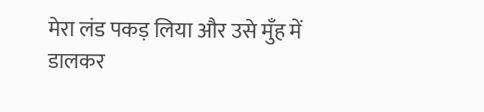मेरा लंड पकड़ लिया और उसे मुँह में डालकर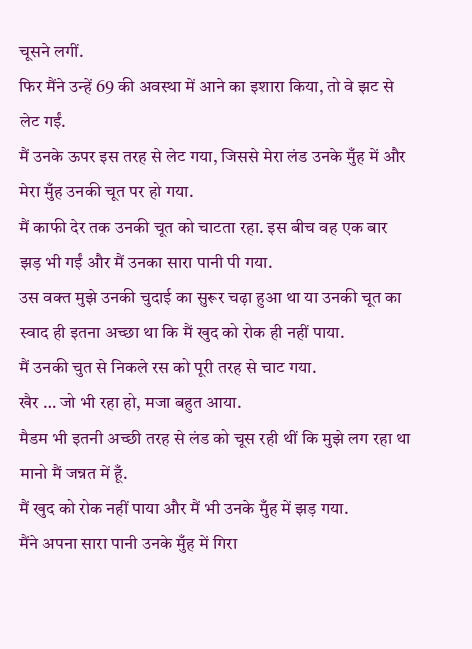चूसने लगीं.
फिर मैंने उन्हें 69 की अवस्था में आने का इशारा किया, तो वे झट से लेट गईं.
मैं उनके ऊपर इस तरह से लेट गया, जिससे मेरा लंड उनके मुँह में और मेरा मुँह उनकी चूत पर हो गया.
मैं काफी देर तक उनकी चूत को चाटता रहा. इस बीच वह एक बार झड़ भी गईं और मैं उनका सारा पानी पी गया.
उस वक्त मुझे उनकी चुदाई का सुरूर चढ़ा हुआ था या उनकी चूत का स्वाद ही इतना अच्छा था कि मैं खुद को रोक ही नहीं पाया.
मैं उनकी चुत से निकले रस को पूरी तरह से चाट गया.
खैर … जो भी रहा हो, मजा बहुत आया.
मैडम भी इतनी अच्छी तरह से लंड को चूस रही थीं कि मुझे लग रहा था मानो मैं जन्नत में हूँ.
मैं खुद को रोक नहीं पाया और मैं भी उनके मुँह में झड़ गया.
मैंने अपना सारा पानी उनके मुँह में गिरा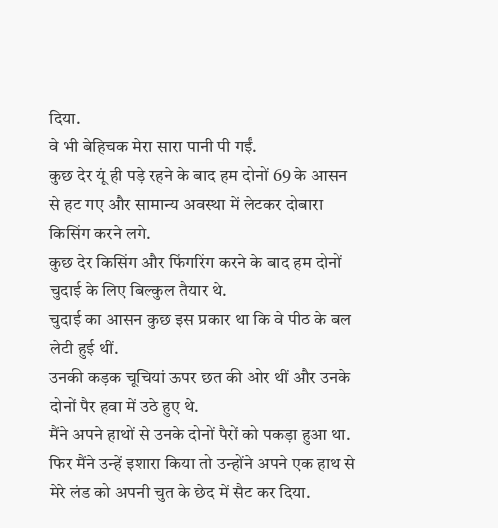दिया.
वे भी बेहिचक मेरा सारा पानी पी गईं.
कुछ देर यूं ही पड़े रहने के बाद हम दोनों 69 के आसन से हट गए और सामान्य अवस्था में लेटकर दोबारा किसिंग करने लगे.
कुछ देर किसिंग और फिंगरिंग करने के बाद हम दोनों चुदाई के लिए बिल्कुल तैयार थे.
चुदाई का आसन कुछ इस प्रकार था कि वे पीठ के बल लेटी हुई थीं.
उनकी कड़क चूचियां ऊपर छत की ओर थीं और उनके दोनों पैर हवा में उठे हुए थे.
मैंने अपने हाथों से उनके दोनों पैरों को पकड़ा हुआ था.
फिर मैंने उन्हें इशारा किया तो उन्होंने अपने एक हाथ से मेरे लंड को अपनी चुत के छेद में सैट कर दिया.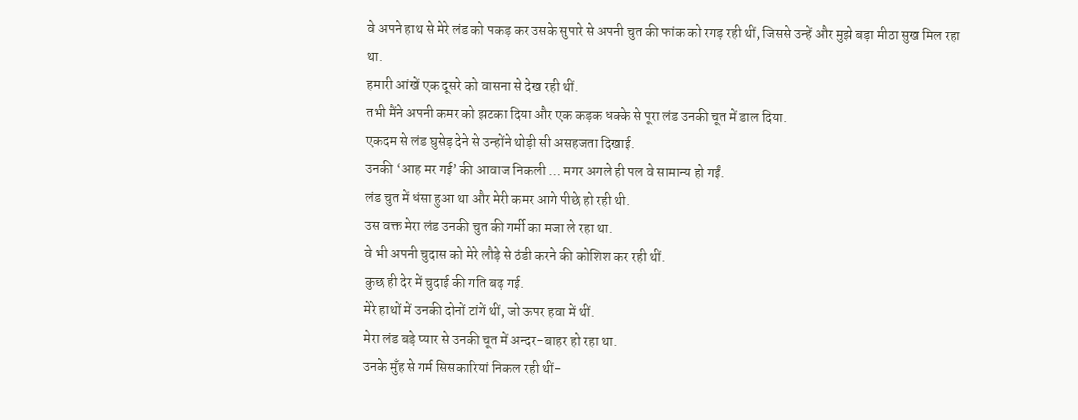वे अपने हाथ से मेरे लंड को पकड़ कर उसके सुपारे से अपनी चुत की फांक को रगड़ रही थीं, जिससे उन्हें और मुझे बड़ा मीठा सुख मिल रहा था.
हमारी आंखें एक दूसरे को वासना से देख रही थीं.
तभी मैंने अपनी कमर को झटका दिया और एक कड़क धक्के से पूरा लंड उनकी चूत में डाल दिया.
एकदम से लंड घुसेड़ देने से उन्होंने थोड़ी सी असहजता दिखाई.
उनकी ‘आह मर गई’ की आवाज निकली … मगर अगले ही पल वे सामान्य हो गईं.
लंड चुत में धंसा हुआ था और मेरी कमर आगे पीछे हो रही थी.
उस वक्त मेरा लंड उनकी चुत की गर्मी का मजा ले रहा था.
वे भी अपनी चुदास को मेरे लौड़े से ठंडी करने की कोशिश कर रही थीं.
कुछ ही देर में चुदाई की गति बढ़ गई.
मेरे हाथों में उनकी दोनों टांगें थीं, जो ऊपर हवा में थीं.
मेरा लंड बड़े प्यार से उनकी चूत में अन्दर-बाहर हो रहा था.
उनके मुँह से गर्म सिसकारियां निकल रही थीं-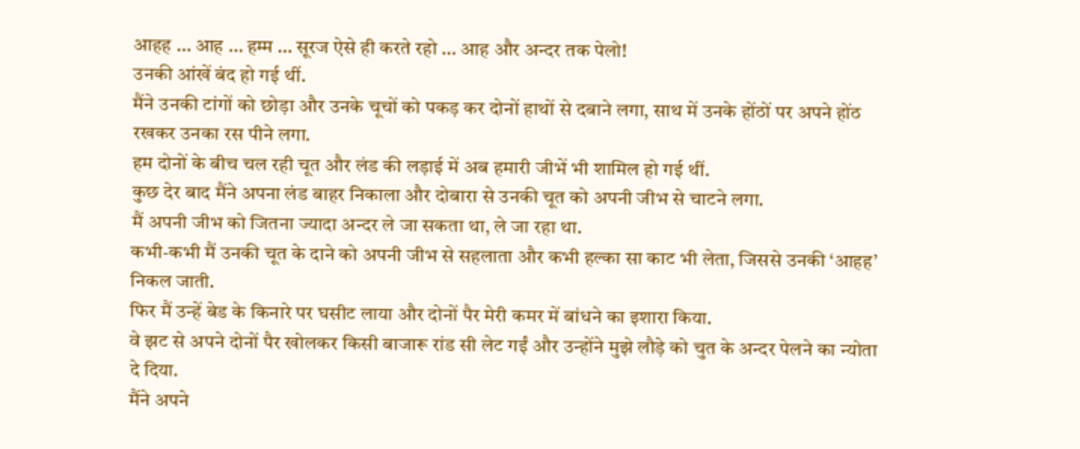आहह … आह … हम्म … सूरज ऐसे ही करते रहो … आह और अन्दर तक पेलो!
उनकी आंखें बंद हो गई थीं.
मैंने उनकी टांगों को छोड़ा और उनके चूचों को पकड़ कर दोनों हाथों से दबाने लगा, साथ में उनके होंठों पर अपने होंठ रखकर उनका रस पीने लगा.
हम दोनों के बीच चल रही चूत और लंड की लड़ाई में अब हमारी जीभें भी शामिल हो गई थीं.
कुछ देर बाद मैंने अपना लंड बाहर निकाला और दोबारा से उनकी चूत को अपनी जीभ से चाटने लगा.
मैं अपनी जीभ को जितना ज्यादा अन्दर ले जा सकता था, ले जा रहा था.
कभी-कभी मैं उनकी चूत के दाने को अपनी जीभ से सहलाता और कभी हल्का सा काट भी लेता, जिससे उनकी ‘आहह’ निकल जाती.
फिर मैं उन्हें बेड के किनारे पर घसीट लाया और दोनों पैर मेरी कमर में बांधने का इशारा किया.
वे झट से अपने दोनों पैर खोलकर किसी बाजारू रांड सी लेट गईं और उन्होंने मुझे लौड़े को चुत के अन्दर पेलने का न्योता दे दिया.
मैंने अपने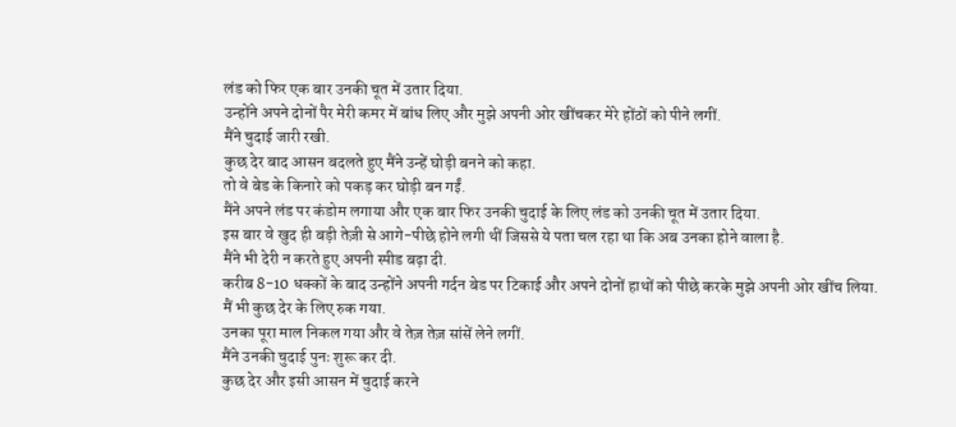लंड को फिर एक बार उनकी चूत में उतार दिया.
उन्होंने अपने दोनों पैर मेरी कमर में बांध लिए और मुझे अपनी ओर खींचकर मेरे होंठों को पीने लगीं.
मैंने चुदाई जारी रखी.
कुछ देर बाद आसन बदलते हुए मैंने उन्हें घोड़ी बनने को कहा.
तो वे बेड के किनारे को पकड़ कर घोड़ी बन गईं.
मैंने अपने लंड पर कंडोम लगाया और एक बार फिर उनकी चुदाई के लिए लंड को उनकी चूत में उतार दिया.
इस बार वे खुद ही बड़ी तेज़ी से आगे-पीछे होने लगी थीं जिससे ये पता चल रहा था कि अब उनका होने वाला है.
मैंने भी देरी न करते हुए अपनी स्पीड बढ़ा दी.
करीब 8-10 धक्कों के बाद उन्होंने अपनी गर्दन बेड पर टिकाई और अपने दोनों हाथों को पीछे करके मुझे अपनी ओर खींच लिया.
मैं भी कुछ देर के लिए रुक गया.
उनका पूरा माल निकल गया और वे तेज़ तेज़ सांसें लेने लगीं.
मैंने उनकी चुदाई पुनः शुरू कर दी.
कुछ देर और इसी आसन में चुदाई करने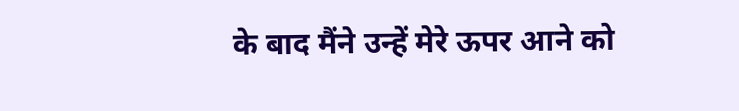के बाद मैंने उन्हें मेरे ऊपर आने को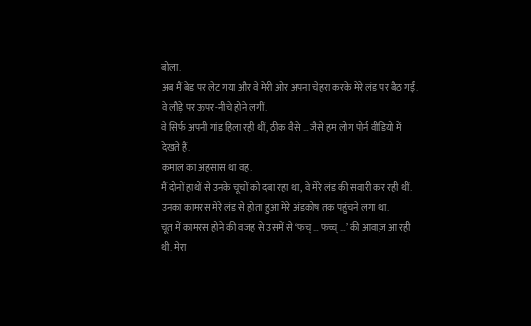बोला.
अब मैं बेड पर लेट गया और वे मेरी ओर अपना चेहरा करके मेरे लंड पर बैठ गईं.
वे लौड़े पर ऊपर-नीचे होने लगीं.
वे सिर्फ अपनी गांड हिला रही थीं, ठीक वैसे … जैसे हम लोग पोर्न वीडियो में देखते हैं.
कमाल का अहसास था वह.
मैं दोनों हाथों से उनके चूचों को दबा रहा था, वे मेरे लंड की सवारी कर रही थीं.
उनका कामरस मेरे लंड से होता हुआ मेरे अंडकोष तक पहुंचने लगा था.
चूत में कामरस होने की वजह से उसमें से ‘फच् … फच्च् …’ की आवाज़ आ रही थी. मेरा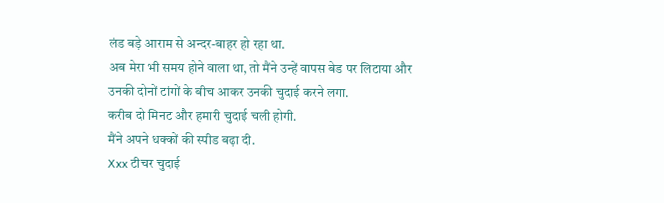लंड बड़े आराम से अन्दर-बाहर हो रहा था.
अब मेरा भी समय होने वाला था, तो मैंने उन्हें वापस बेड पर लिटाया और उनकी दोनों टांगों के बीच आकर उनकी चुदाई करने लगा.
करीब दो मिनट और हमारी चुदाई चली होगी.
मैंने अपने धक्कों की स्पीड बढ़ा दी.
Xxx टीचर चुदाई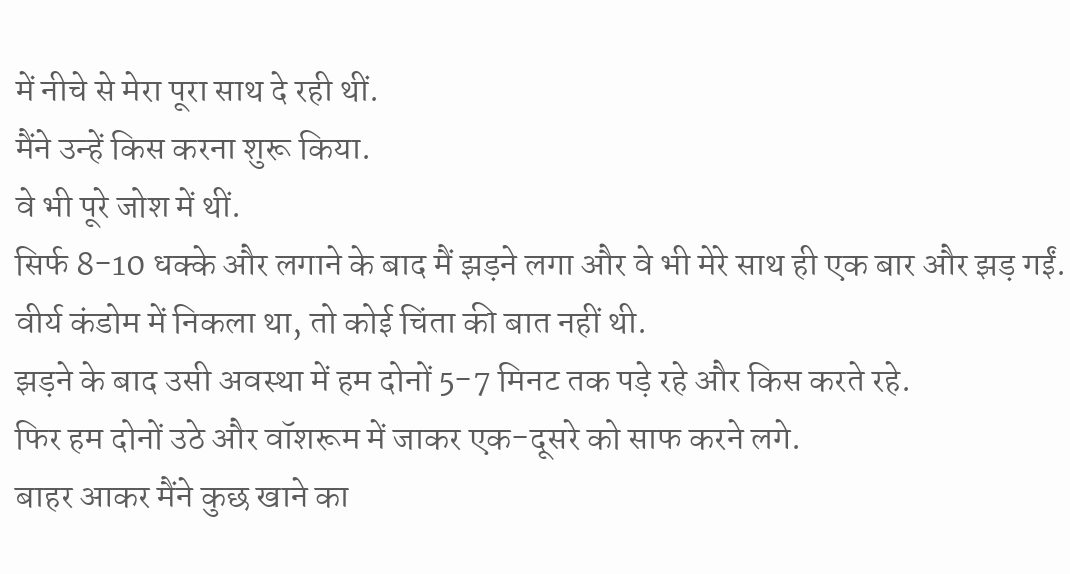में नीचे से मेरा पूरा साथ दे रही थीं.
मैंने उन्हें किस करना शुरू किया.
वे भी पूरे जोश में थीं.
सिर्फ 8-10 धक्के और लगाने के बाद मैं झड़ने लगा और वे भी मेरे साथ ही एक बार और झड़ गईं.
वीर्य कंडोम में निकला था, तो कोई चिंता की बात नहीं थी.
झड़ने के बाद उसी अवस्था में हम दोनों 5-7 मिनट तक पड़े रहे और किस करते रहे.
फिर हम दोनों उठे और वॉशरूम में जाकर एक-दूसरे को साफ करने लगे.
बाहर आकर मैंने कुछ खाने का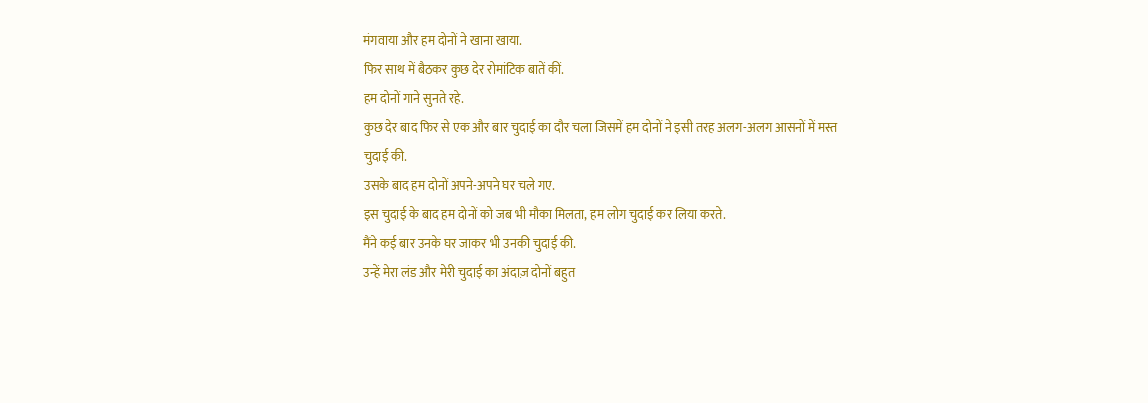मंगवाया और हम दोनों ने खाना खाया.
फिर साथ में बैठकर कुछ देर रोमांटिक बातें कीं.
हम दोनों गाने सुनते रहे.
कुछ देर बाद फिर से एक और बार चुदाई का दौर चला जिसमें हम दोनों ने इसी तरह अलग-अलग आसनों में मस्त चुदाई की.
उसके बाद हम दोनों अपने-अपने घर चले गए.
इस चुदाई के बाद हम दोनों को जब भी मौका मिलता, हम लोग चुदाई कर लिया करते.
मैंने कई बार उनके घर जाकर भी उनकी चुदाई की.
उन्हें मेरा लंड और मेरी चुदाई का अंदाज़ दोनों बहुत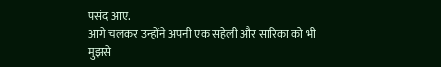पसंद आए.
आगे चलकर उन्होंने अपनी एक सहेली और सारिका को भी मुझसे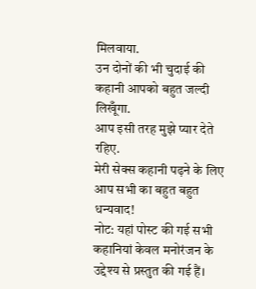मिलवाया.
उन दोनों की भी चुदाई की कहानी आपको बहुत जल्दी लिखूँगा.
आप इसी तरह मुझे प्यार देते रहिए.
मेरी सेक्स कहानी पढ़ने के लिए आप सभी का बहुत बहुत धन्यवाद!
नोट: यहां पोस्ट की गई सभी कहानियां केवल मनोरंजन के उद्देश्य से प्रस्तुत की गई हैं।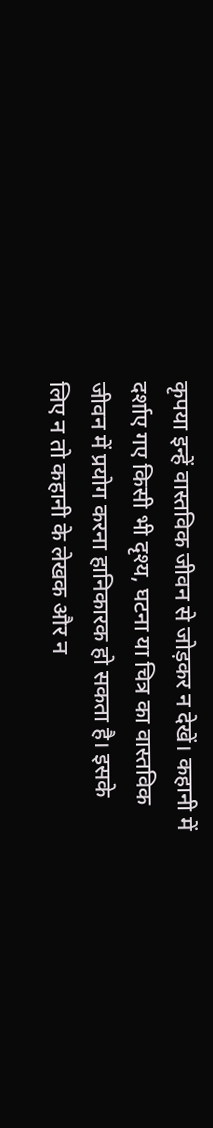कृपया इन्हें वास्तविक जीवन से जोड़कर न देखें। कहानी में दर्शाए गए किसी भी दृश्य, घटना या चित्र का वास्तविक जीवन में प्रयोग करना हानिकारक हो सकता है। इसके लिए न तो कहानी के लेखक और न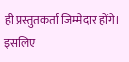ही प्रस्तुतकर्ता जिम्मेदार होंगे। इसलिए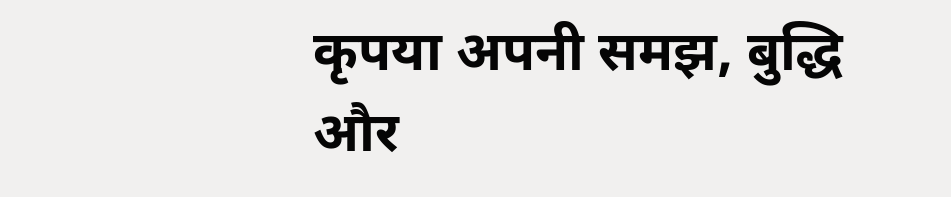कृपया अपनी समझ, बुद्धि और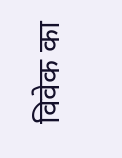विवेक का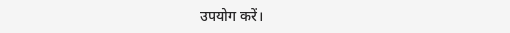उपयोग करें।